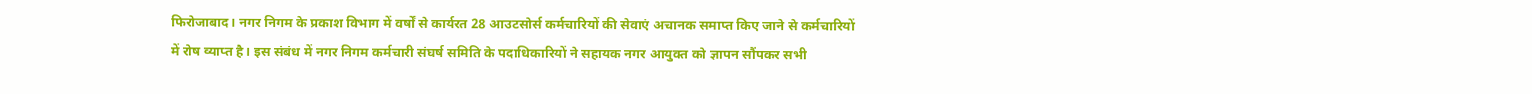फिरोजाबाद। नगर निगम के प्रकाश विभाग में वर्षों से कार्यरत 28 आउटसोर्स कर्मचारियों की सेवाएं अचानक समाप्त किए जाने से कर्मचारियों में रोष व्याप्त है। इस संबंध में नगर निगम कर्मचारी संघर्ष समिति के पदाधिकारियों ने सहायक नगर आयुक्त को ज्ञापन सौंपकर सभी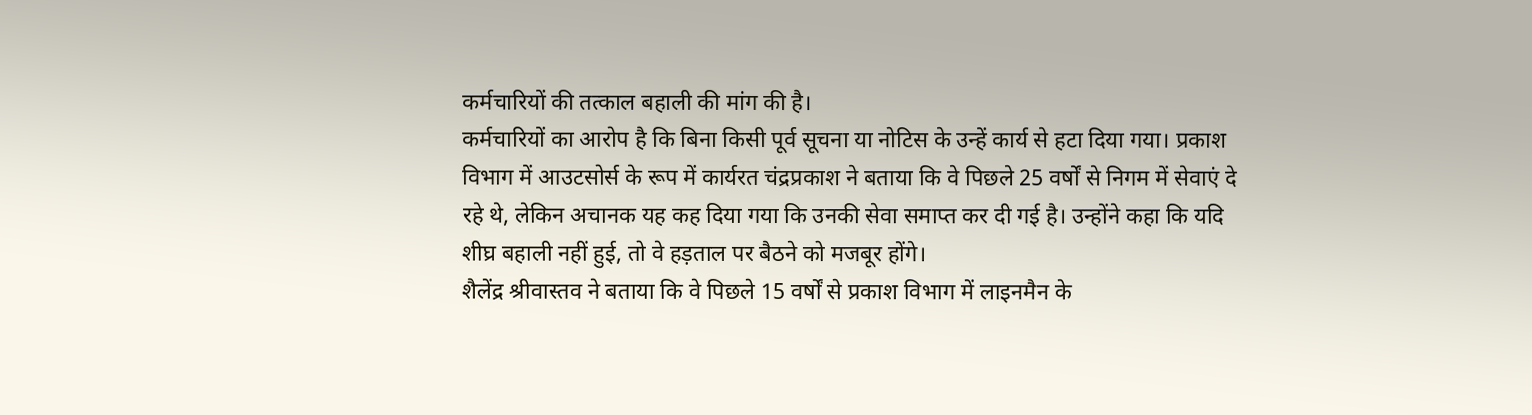कर्मचारियों की तत्काल बहाली की मांग की है।
कर्मचारियों का आरोप है कि बिना किसी पूर्व सूचना या नोटिस के उन्हें कार्य से हटा दिया गया। प्रकाश विभाग में आउटसोर्स के रूप में कार्यरत चंद्रप्रकाश ने बताया कि वे पिछले 25 वर्षों से निगम में सेवाएं दे रहे थे, लेकिन अचानक यह कह दिया गया कि उनकी सेवा समाप्त कर दी गई है। उन्होंने कहा कि यदि शीघ्र बहाली नहीं हुई, तो वे हड़ताल पर बैठने को मजबूर होंगे।
शैलेंद्र श्रीवास्तव ने बताया कि वे पिछले 15 वर्षों से प्रकाश विभाग में लाइनमैन के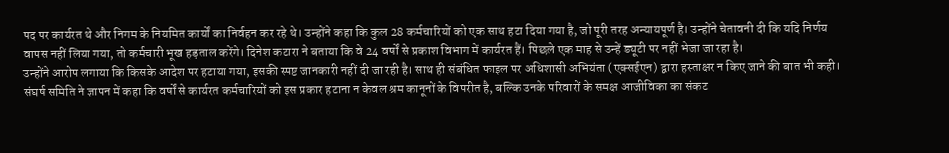पद पर कार्यरत थे और निगम के नियमित कार्यों का निर्वहन कर रहे थे। उन्होंने कहा कि कुल 28 कर्मचारियों को एक साथ हटा दिया गया है, जो पूरी तरह अन्यायपूर्ण है। उन्होंने चेतावनी दी कि यदि निर्णय वापस नहीं लिया गया, तो कर्मचारी भूख हड़ताल करेंगे। दिनेश कटारा ने बताया कि वे 24 वर्षों से प्रकाश विभाग में कार्यरत हैं। पिछले एक माह से उन्हें ड्यूटी पर नहीं भेजा जा रहा है।
उन्होंने आरोप लगाया कि किसके आदेश पर हटाया गया, इसकी स्पष्ट जानकारी नहीं दी जा रही है। साथ ही संबंधित फाइल पर अधिशासी अभियंता (एक्सईएन) द्वारा हस्ताक्षर न किए जाने की बात भी कही। संघर्ष समिति ने ज्ञापन में कहा कि वर्षों से कार्यरत कर्मचारियों को इस प्रकार हटाना न केवल श्रम कानूनों के विपरीत है, बल्कि उनके परिवारों के समक्ष आजीविका का संकट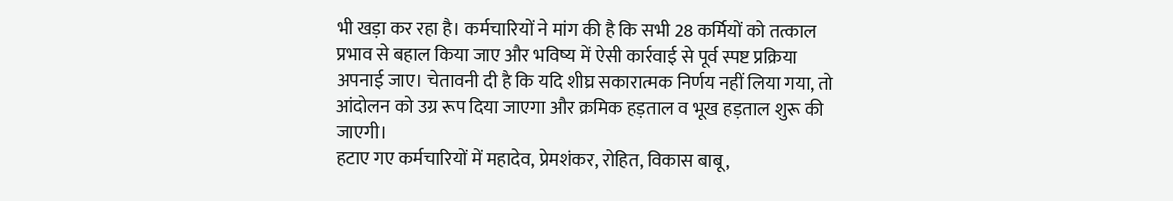भी खड़ा कर रहा है। कर्मचारियों ने मांग की है कि सभी 28 कर्मियों को तत्काल प्रभाव से बहाल किया जाए और भविष्य में ऐसी कार्रवाई से पूर्व स्पष्ट प्रक्रिया अपनाई जाए। चेतावनी दी है कि यदि शीघ्र सकारात्मक निर्णय नहीं लिया गया, तो आंदोलन को उग्र रूप दिया जाएगा और क्रमिक हड़ताल व भूख हड़ताल शुरू की जाएगी।
हटाए गए कर्मचारियों में महादेव, प्रेमशंकर, रोहित, विकास बाबू,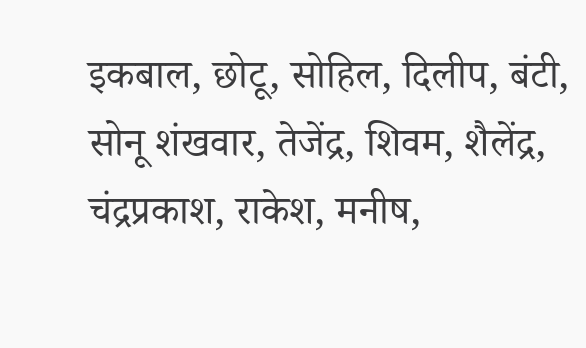इकबाल, छोटू, सोहिल, दिलीप, बंटी, सोनू शंखवार, तेजेंद्र, शिवम, शैलेंद्र, चंद्रप्रकाश, राकेश, मनीष,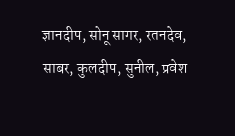ज्ञानदीप, सोनू सागर, रतनदेव, साबर, कुलदीप, सुनील, प्रवेश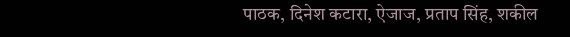पाठक, दिनेश कटारा, ऐजाज, प्रताप सिंह, शकील